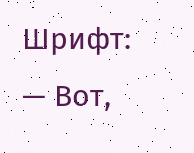Шрифт:
— Вот,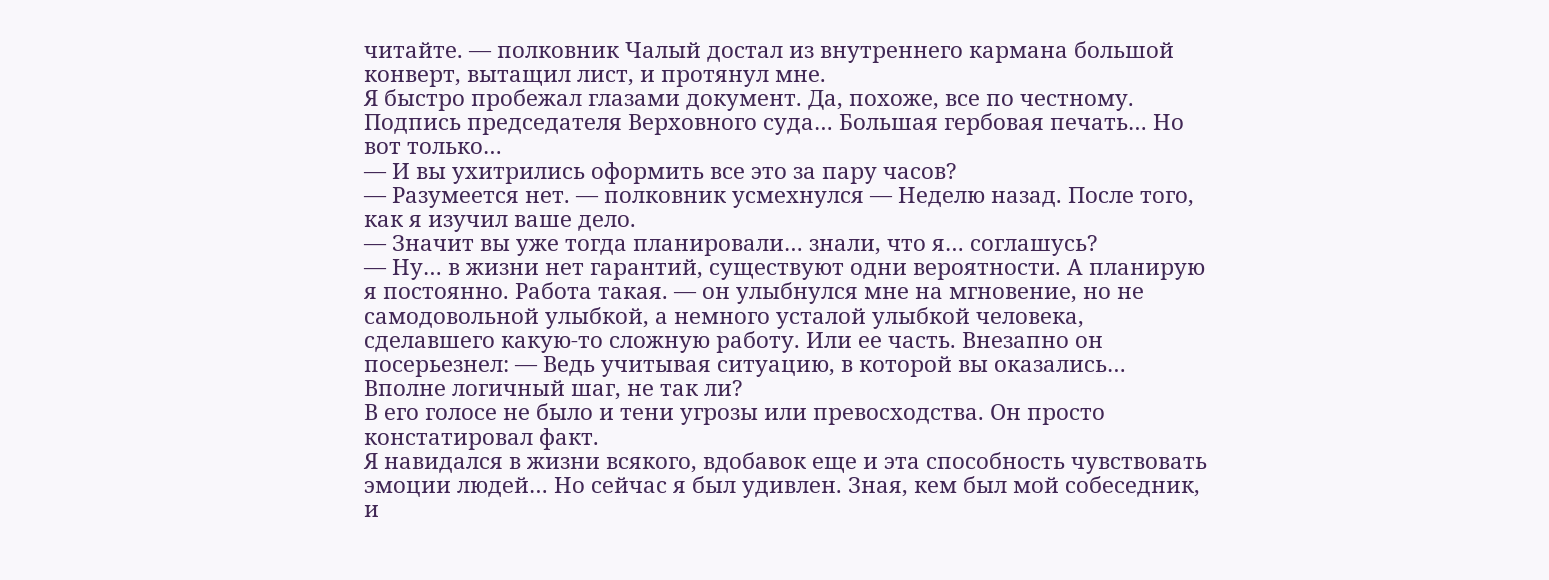читайте. — полковник Чалый достал из внутреннего кармана большой конверт, вытащил лист, и протянул мне.
Я быстро пробежал глазами документ. Да, похоже, все по честному. Подпись председателя Верховного суда… Большая гербовая печать… Но вот только…
— И вы ухитрились оформить все это за пару часов?
— Разумеется нет. — полковник усмехнулся — Неделю назад. После того, как я изучил ваше дело.
— Значит вы уже тогда планировали… знали, что я… соглашусь?
— Ну… в жизни нет гарантий, существуют одни вероятности. А планирую я постоянно. Работа такая. — он улыбнулся мне на мгновение, но не самодовольной улыбкой, а немного усталой улыбкой человека, сделавшего какую-то сложную работу. Или ее часть. Внезапно он посерьезнел: — Ведь учитывая ситуацию, в которой вы оказались… Вполне логичный шаг, не так ли?
В его голосе не было и тени угрозы или превосходства. Он просто констатировал факт.
Я навидался в жизни всякого, вдобавок еще и эта способность чувствовать эмоции людей… Но сейчас я был удивлен. Зная, кем был мой собеседник, и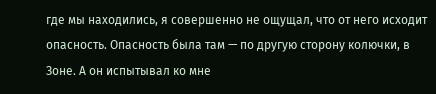где мы находились, я совершенно не ощущал, что от него исходит опасность. Опасность была там — по другую сторону колючки, в Зоне. А он испытывал ко мне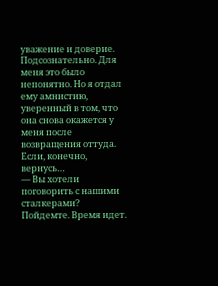уважение и доверие. Подсознательно. Для меня это было непонятно. Но я отдал ему амнистию, уверенный в том, что она снова окажется у меня после возвращения оттуда. Если, конечно, вернусь…
— Вы хотели поговорить с нашими сталкерами? Пойдемте. Время идет.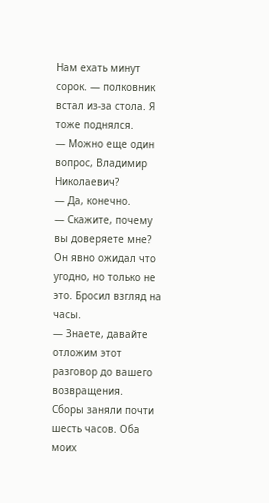Нам ехать минут сорок. — полковник встал из-за стола. Я тоже поднялся.
— Можно еще один вопрос, Владимир Николаевич?
— Да, конечно.
— Скажите, почему вы доверяете мне?
Он явно ожидал что угодно, но только не это. Бросил взгляд на часы.
— Знаете, давайте отложим этот разговор до вашего возвращения.
Сборы заняли почти шесть часов. Оба моих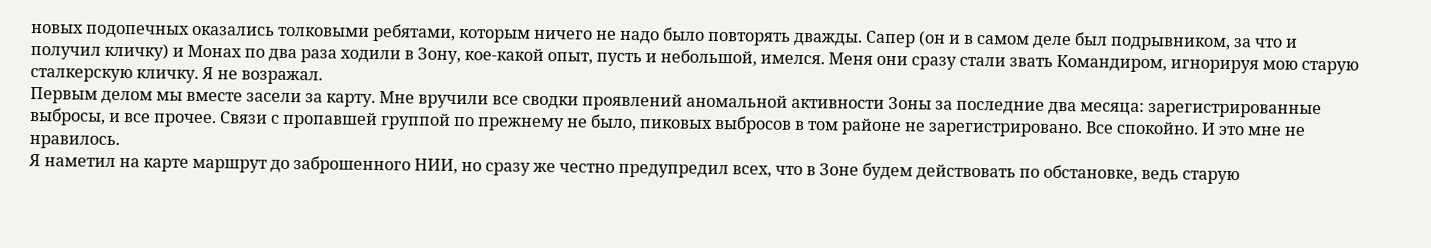новых подопечных оказались толковыми ребятами, которым ничего не надо было повторять дважды. Сапер (он и в самом деле был подрывником, за что и получил кличку) и Монах по два раза ходили в Зону, кое-какой опыт, пусть и небольшой, имелся. Меня они сразу стали звать Командиром, игнорируя мою старую сталкерскую кличку. Я не возражал.
Первым делом мы вместе засели за карту. Мне вручили все сводки проявлений аномальной активности Зоны за последние два месяца: зарегистрированные выбросы, и все прочее. Связи с пропавшей группой по прежнему не было, пиковых выбросов в том районе не зарегистрировано. Все спокойно. И это мне не нравилось.
Я наметил на карте маршрут до заброшенного НИИ, но сразу же честно предупредил всех, что в Зоне будем действовать по обстановке, ведь старую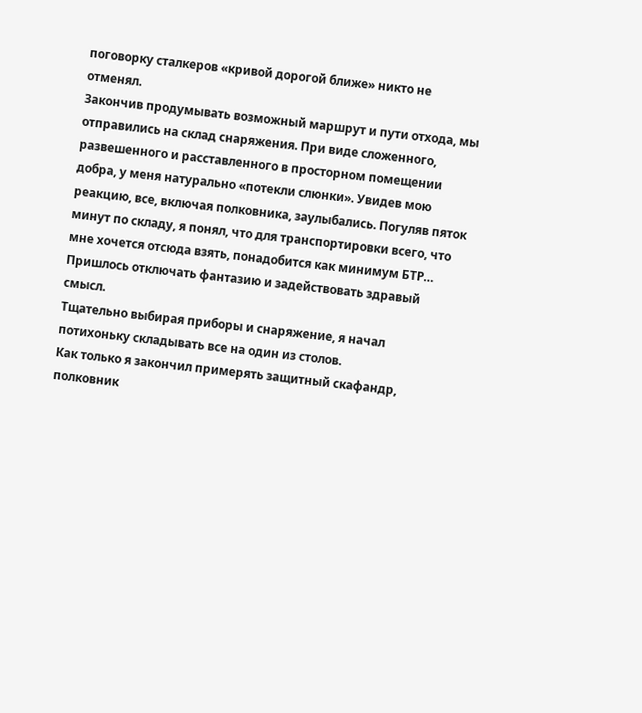поговорку сталкеров «кривой дорогой ближе» никто не отменял.
Закончив продумывать возможный маршрут и пути отхода, мы отправились на склад снаряжения. При виде сложенного, развешенного и расставленного в просторном помещении добра, у меня натурально «потекли слюнки». Увидев мою реакцию, все, включая полковника, заулыбались. Погуляв пяток минут по складу, я понял, что для транспортировки всего, что мне хочется отсюда взять, понадобится как минимум БТР… Пришлось отключать фантазию и задействовать здравый смысл.
Тщательно выбирая приборы и снаряжение, я начал потихоньку складывать все на один из столов.
Как только я закончил примерять защитный скафандр, полковник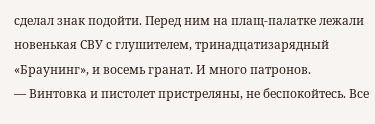сделал знак подойти. Перед ним на плащ-палатке лежали новенькая СВУ с глушителем, тринадцатизарядный «Браунинг», и восемь гранат. И много патронов.
— Винтовка и пистолет пристреляны, не беспокойтесь. Все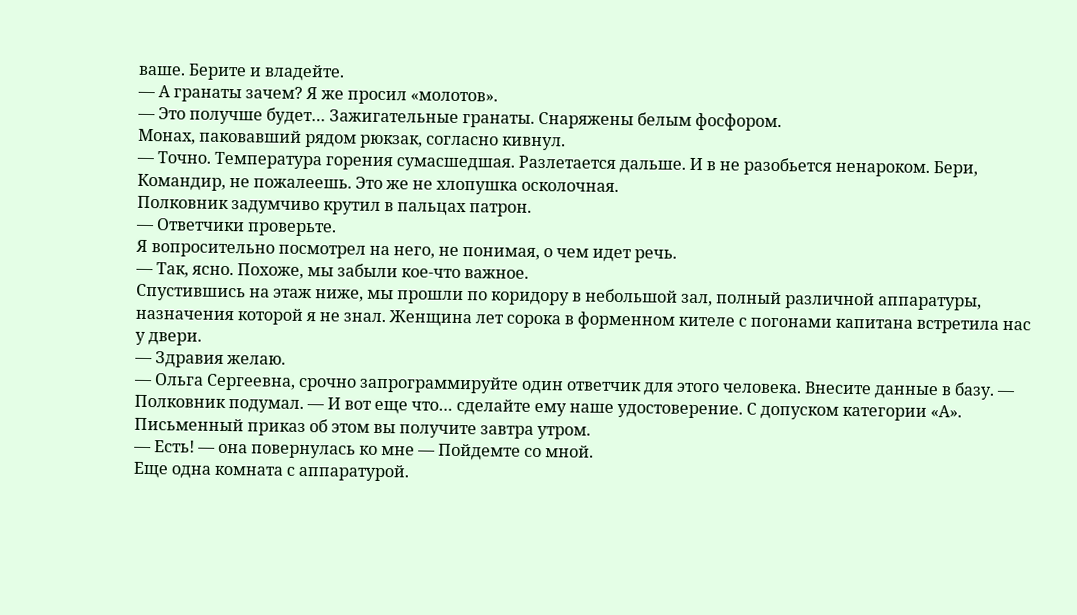ваше. Берите и владейте.
— А гранаты зачем? Я же просил «молотов».
— Это получше будет… Зажигательные гранаты. Снаряжены белым фосфором.
Монах, паковавший рядом рюкзак, согласно кивнул.
— Точно. Температура горения сумасшедшая. Разлетается дальше. И в не разобьется ненароком. Бери, Командир, не пожалеешь. Это же не хлопушка осколочная.
Полковник задумчиво крутил в пальцах патрон.
— Ответчики проверьте.
Я вопросительно посмотрел на него, не понимая, о чем идет речь.
— Так, ясно. Похоже, мы забыли кое-что важное.
Спустившись на этаж ниже, мы прошли по коридору в небольшой зал, полный различной аппаратуры, назначения которой я не знал. Женщина лет сорока в форменном кителе с погонами капитана встретила нас у двери.
— Здравия желаю.
— Ольга Сергеевна, срочно запрограммируйте один ответчик для этого человека. Внесите данные в базу. — Полковник подумал. — И вот еще что… сделайте ему наше удостоверение. С допуском категории «А». Письменный приказ об этом вы получите завтра утром.
— Есть! — она повернулась ко мне — Пойдемте со мной.
Еще одна комната с аппаратурой.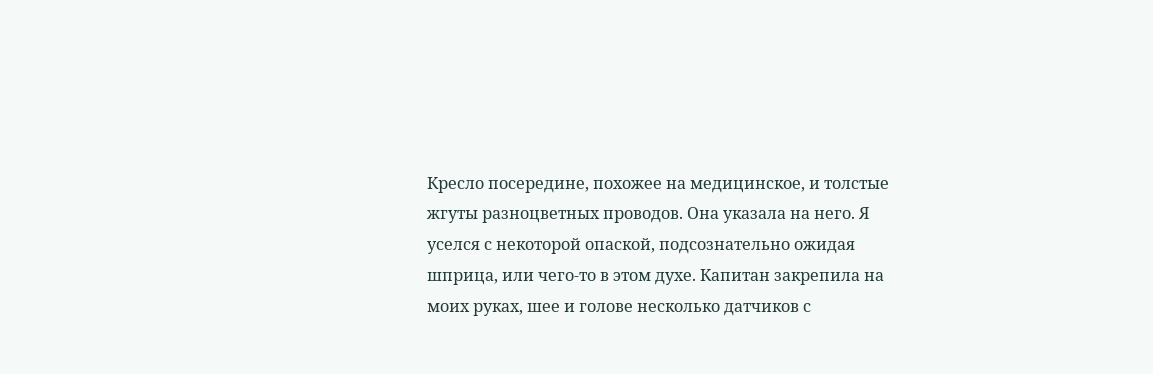Кресло посередине, похожее на медицинское, и толстые жгуты разноцветных проводов. Она указала на него. Я уселся с некоторой опаской, подсознательно ожидая шприца, или чего-то в этом духе. Капитан закрепила на моих руках, шее и голове несколько датчиков с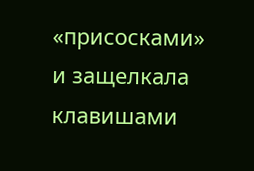«присосками» и защелкала клавишами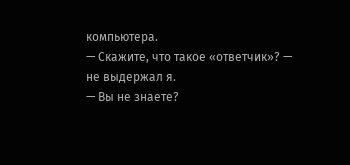компьютера.
— Скажите, что такое «ответчик»? — не выдержал я.
— Вы не знаете?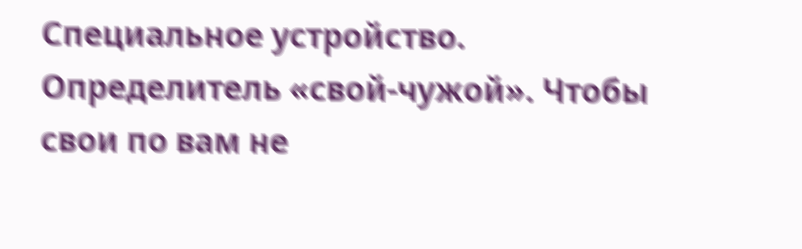Специальное устройство. Определитель «свой-чужой». Чтобы свои по вам не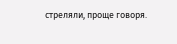стреляли, проще говоря.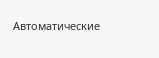Автоматические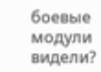боевые модули видели?